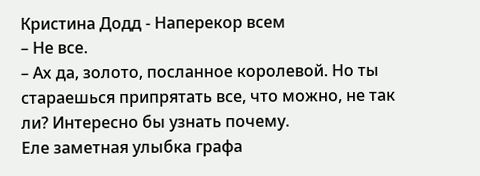Кристина Додд - Наперекор всем
– Не все.
– Ах да, золото, посланное королевой. Но ты стараешься припрятать все, что можно, не так ли? Интересно бы узнать почему.
Еле заметная улыбка графа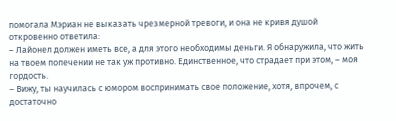помогала Мэриан не выказать чрезмерной тревоги, и она не кривя душой откровенно ответила:
– Лайонел должен иметь все, а для этого необходимы деньги. Я обнаружила, что жить на твоем попечении не так уж противно. Единственное, что страдает при этом, – моя гордость.
– Вижу, ты научилась с юмором воспринимать свое положение, хотя, впрочем, с достаточно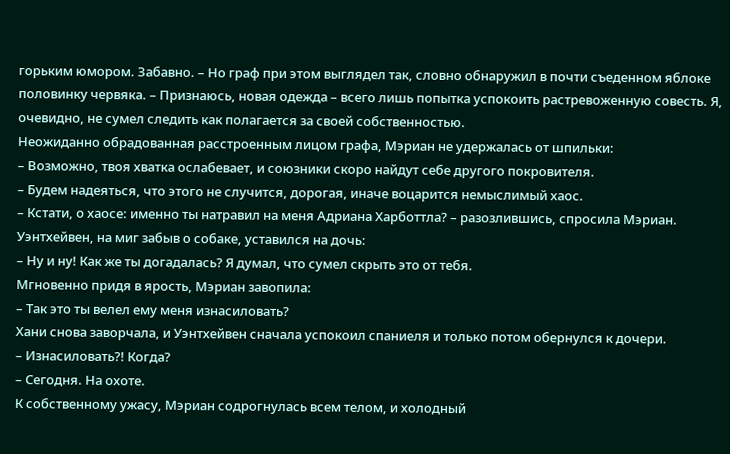горьким юмором. Забавно. – Но граф при этом выглядел так, словно обнаружил в почти съеденном яблоке половинку червяка. – Признаюсь, новая одежда – всего лишь попытка успокоить растревоженную совесть. Я, очевидно, не сумел следить как полагается за своей собственностью.
Неожиданно обрадованная расстроенным лицом графа, Мэриан не удержалась от шпильки:
– Возможно, твоя хватка ослабевает, и союзники скоро найдут себе другого покровителя.
– Будем надеяться, что этого не случится, дорогая, иначе воцарится немыслимый хаос.
– Кстати, о хаосе: именно ты натравил на меня Адриана Харботтла? – разозлившись, спросила Мэриан.
Уэнтхейвен, на миг забыв о собаке, уставился на дочь:
– Ну и ну! Как же ты догадалась? Я думал, что сумел скрыть это от тебя.
Мгновенно придя в ярость, Мэриан завопила:
– Так это ты велел ему меня изнасиловать?
Хани снова заворчала, и Уэнтхейвен сначала успокоил спаниеля и только потом обернулся к дочери.
– Изнасиловать?! Когда?
– Сегодня. На охоте.
К собственному ужасу, Мэриан содрогнулась всем телом, и холодный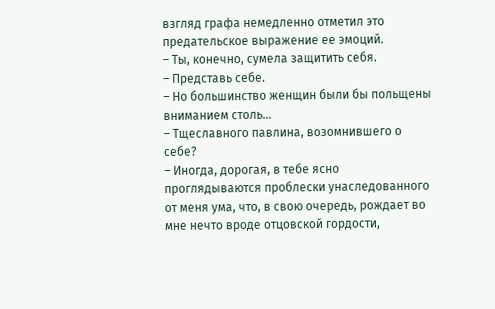взгляд графа немедленно отметил это предательское выражение ее эмоций.
– Ты, конечно, сумела защитить себя.
– Представь себе.
– Но большинство женщин были бы польщены вниманием столь…
– Тщеславного павлина, возомнившего о себе?
– Иногда, дорогая, в тебе ясно проглядываются проблески унаследованного от меня ума, что, в свою очередь, рождает во мне нечто вроде отцовской гордости,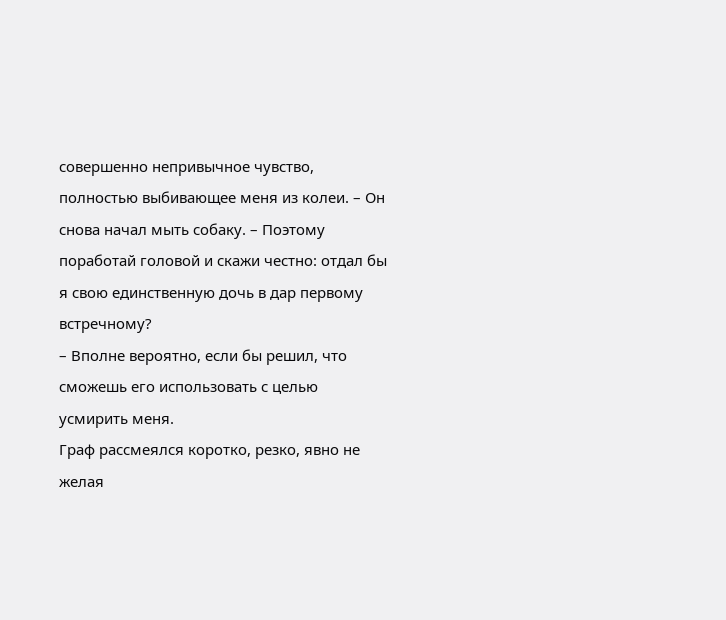совершенно непривычное чувство, полностью выбивающее меня из колеи. – Он снова начал мыть собаку. – Поэтому поработай головой и скажи честно: отдал бы я свою единственную дочь в дар первому встречному?
– Вполне вероятно, если бы решил, что сможешь его использовать с целью усмирить меня.
Граф рассмеялся коротко, резко, явно не желая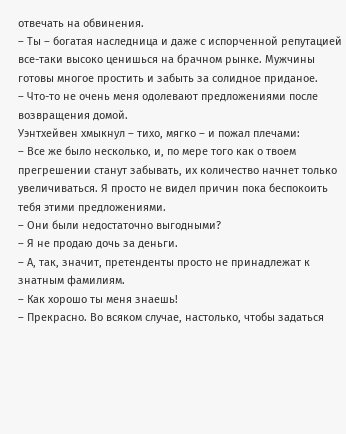отвечать на обвинения.
– Ты – богатая наследница и даже с испорченной репутацией все-таки высоко ценишься на брачном рынке. Мужчины готовы многое простить и забыть за солидное приданое.
– Что-то не очень меня одолевают предложениями после возвращения домой.
Уэнтхейвен хмыкнул – тихо, мягко – и пожал плечами:
– Все же было несколько, и, по мере того как о твоем прегрешении станут забывать, их количество начнет только увеличиваться. Я просто не видел причин пока беспокоить тебя этими предложениями.
– Они были недостаточно выгодными?
– Я не продаю дочь за деньги.
– А, так, значит, претенденты просто не принадлежат к знатным фамилиям.
– Как хорошо ты меня знаешь!
– Прекрасно. Во всяком случае, настолько, чтобы задаться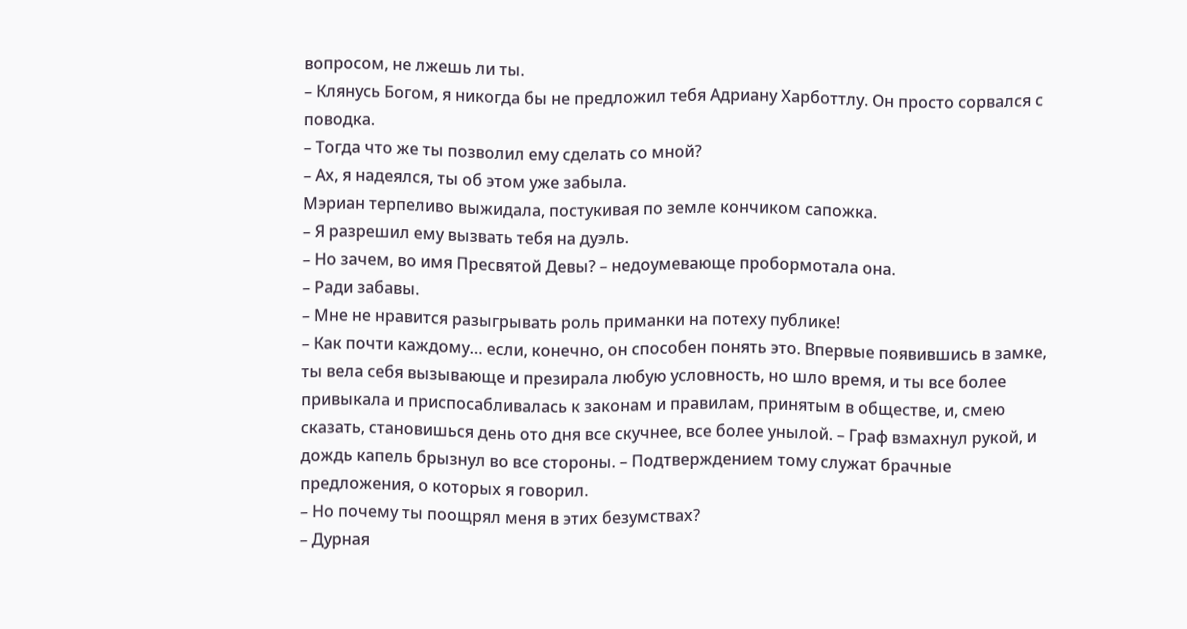вопросом, не лжешь ли ты.
– Клянусь Богом, я никогда бы не предложил тебя Адриану Харботтлу. Он просто сорвался с поводка.
– Тогда что же ты позволил ему сделать со мной?
– Ах, я надеялся, ты об этом уже забыла.
Мэриан терпеливо выжидала, постукивая по земле кончиком сапожка.
– Я разрешил ему вызвать тебя на дуэль.
– Но зачем, во имя Пресвятой Девы? – недоумевающе пробормотала она.
– Ради забавы.
– Мне не нравится разыгрывать роль приманки на потеху публике!
– Как почти каждому… если, конечно, он способен понять это. Впервые появившись в замке, ты вела себя вызывающе и презирала любую условность, но шло время, и ты все более привыкала и приспосабливалась к законам и правилам, принятым в обществе, и, смею сказать, становишься день ото дня все скучнее, все более унылой. – Граф взмахнул рукой, и дождь капель брызнул во все стороны. – Подтверждением тому служат брачные предложения, о которых я говорил.
– Но почему ты поощрял меня в этих безумствах?
– Дурная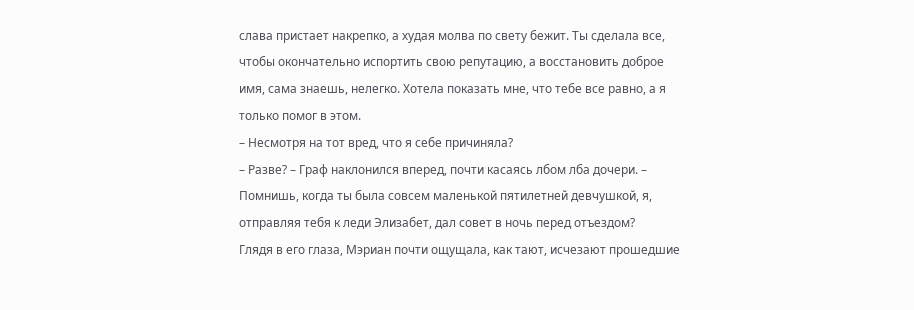слава пристает накрепко, а худая молва по свету бежит. Ты сделала все, чтобы окончательно испортить свою репутацию, а восстановить доброе имя, сама знаешь, нелегко. Хотела показать мне, что тебе все равно, а я только помог в этом.
– Несмотря на тот вред, что я себе причиняла?
– Разве? – Граф наклонился вперед, почти касаясь лбом лба дочери. – Помнишь, когда ты была совсем маленькой пятилетней девчушкой, я, отправляя тебя к леди Элизабет, дал совет в ночь перед отъездом?
Глядя в его глаза, Мэриан почти ощущала, как тают, исчезают прошедшие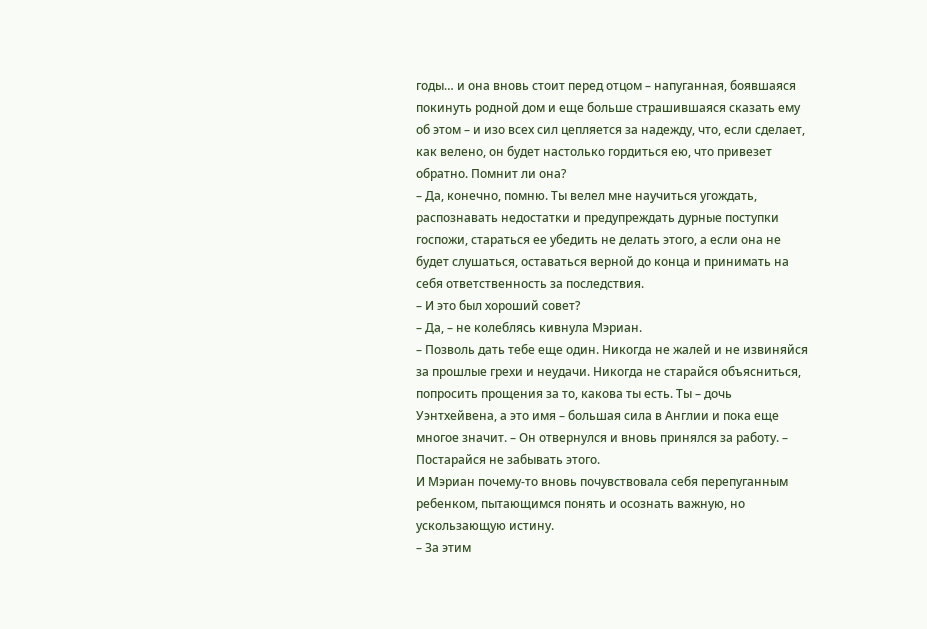годы… и она вновь стоит перед отцом – напуганная, боявшаяся покинуть родной дом и еще больше страшившаяся сказать ему об этом – и изо всех сил цепляется за надежду, что, если сделает, как велено, он будет настолько гордиться ею, что привезет обратно. Помнит ли она?
– Да, конечно, помню. Ты велел мне научиться угождать, распознавать недостатки и предупреждать дурные поступки госпожи, стараться ее убедить не делать этого, а если она не будет слушаться, оставаться верной до конца и принимать на себя ответственность за последствия.
– И это был хороший совет?
– Да, – не колеблясь кивнула Мэриан.
– Позволь дать тебе еще один. Никогда не жалей и не извиняйся за прошлые грехи и неудачи. Никогда не старайся объясниться, попросить прощения за то, какова ты есть. Ты – дочь Уэнтхейвена, а это имя – большая сила в Англии и пока еще многое значит. – Он отвернулся и вновь принялся за работу. – Постарайся не забывать этого.
И Мэриан почему-то вновь почувствовала себя перепуганным ребенком, пытающимся понять и осознать важную, но ускользающую истину.
– За этим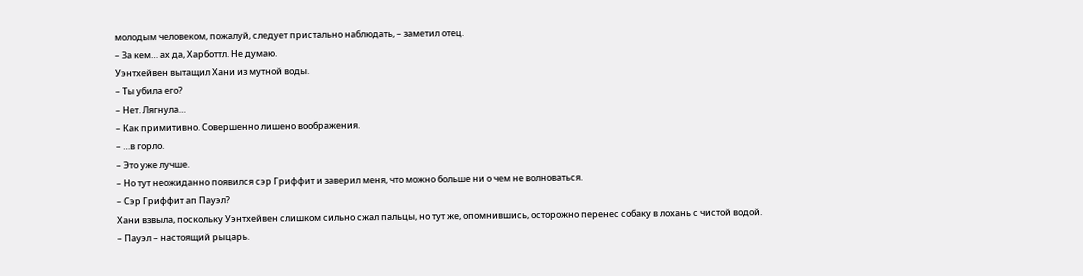молодым человеком, пожалуй, следует пристально наблюдать, – заметил отец.
– За кем… ах да, Харботтл. Не думаю.
Уэнтхейвен вытащил Хани из мутной воды.
– Ты убила его?
– Нет. Лягнула…
– Как примитивно. Совершенно лишено воображения.
– …в горло.
– Это уже лучше.
– Но тут неожиданно появился сэр Гриффит и заверил меня, что можно больше ни о чем не волноваться.
– Сэр Гриффит ап Пауэл?
Хани взвыла, поскольку Уэнтхейвен слишком сильно сжал пальцы, но тут же, опомнившись, осторожно перенес собаку в лохань с чистой водой.
– Пауэл – настоящий рыцарь.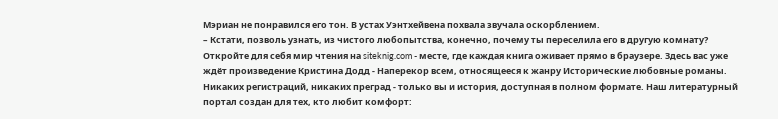Мэриан не понравился его тон. В устах Уэнтхейвена похвала звучала оскорблением.
– Кстати, позволь узнать, из чистого любопытства, конечно, почему ты переселила его в другую комнату?
Откройте для себя мир чтения на siteknig.com - месте, где каждая книга оживает прямо в браузере. Здесь вас уже ждёт произведение Кристина Додд - Наперекор всем, относящееся к жанру Исторические любовные романы. Никаких регистраций, никаких преград - только вы и история, доступная в полном формате. Наш литературный портал создан для тех, кто любит комфорт: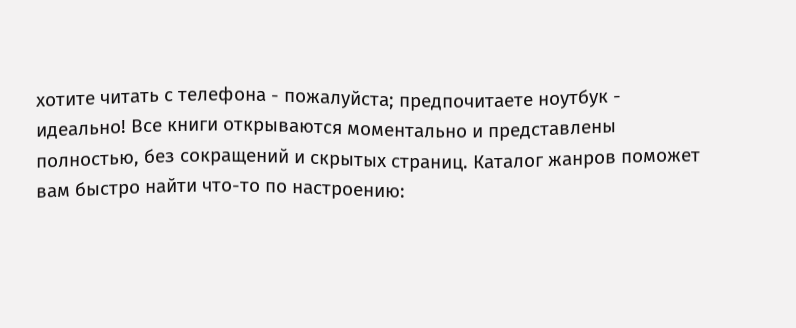хотите читать с телефона - пожалуйста; предпочитаете ноутбук - идеально! Все книги открываются моментально и представлены полностью, без сокращений и скрытых страниц. Каталог жанров поможет вам быстро найти что-то по настроению: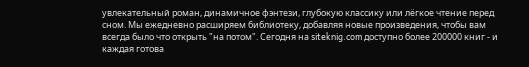увлекательный роман, динамичное фэнтези, глубокую классику или лёгкое чтение перед сном. Мы ежедневно расширяем библиотеку, добавляя новые произведения, чтобы вам всегда было что открыть "на потом". Сегодня на siteknig.com доступно более 200000 книг - и каждая готова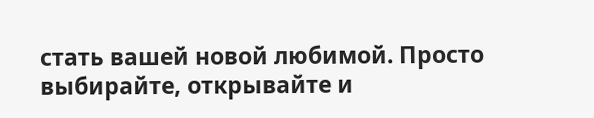стать вашей новой любимой. Просто выбирайте, открывайте и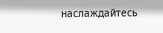наслаждайтесь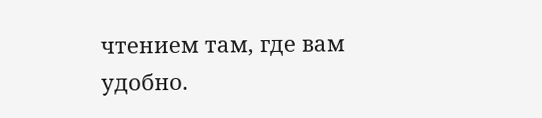чтением там, где вам удобно.